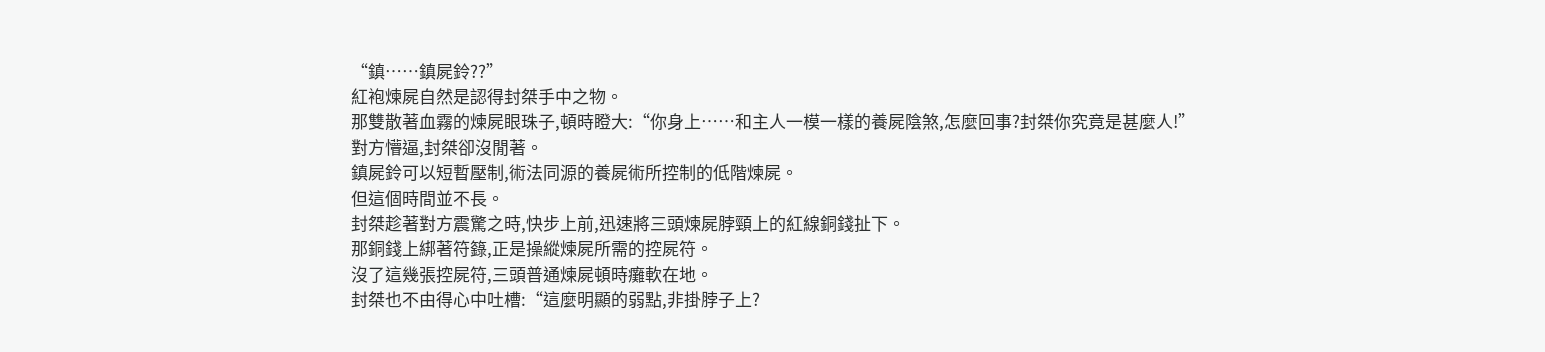“鎮……鎮屍鈴??”
紅袍煉屍自然是認得封桀手中之物。
那雙散著血霧的煉屍眼珠子,頓時瞪大:“你身上……和主人一模一樣的養屍陰煞,怎麼回事?封桀你究竟是甚麼人!”
對方懵逼,封桀卻沒閒著。
鎮屍鈴可以短暫壓制,術法同源的養屍術所控制的低階煉屍。
但這個時間並不長。
封桀趁著對方震驚之時,快步上前,迅速將三頭煉屍脖頸上的紅線銅錢扯下。
那銅錢上綁著符籙,正是操縱煉屍所需的控屍符。
沒了這幾張控屍符,三頭普通煉屍頓時癱軟在地。
封桀也不由得心中吐槽:“這麼明顯的弱點,非掛脖子上?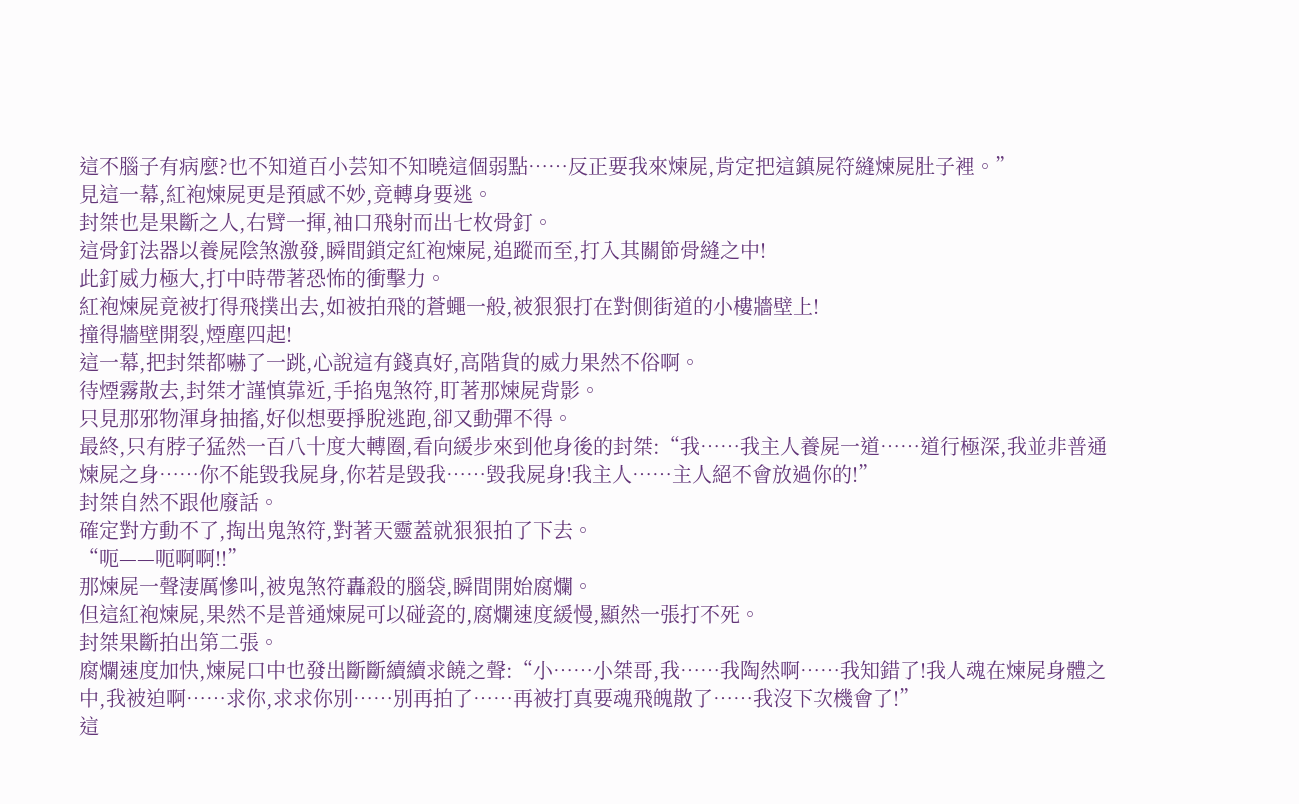這不腦子有病麼?也不知道百小芸知不知曉這個弱點……反正要我來煉屍,肯定把這鎮屍符縫煉屍肚子裡。”
見這一幕,紅袍煉屍更是預感不妙,竟轉身要逃。
封桀也是果斷之人,右臂一揮,袖口飛射而出七枚骨釘。
這骨釘法器以養屍陰煞激發,瞬間鎖定紅袍煉屍,追蹤而至,打入其關節骨縫之中!
此釘威力極大,打中時帶著恐怖的衝擊力。
紅袍煉屍竟被打得飛撲出去,如被拍飛的蒼蠅一般,被狠狠打在對側街道的小樓牆壁上!
撞得牆壁開裂,煙塵四起!
這一幕,把封桀都嚇了一跳,心說這有錢真好,高階貨的威力果然不俗啊。
待煙霧散去,封桀才謹慎靠近,手掐鬼煞符,盯著那煉屍背影。
只見那邪物渾身抽搐,好似想要掙脫逃跑,卻又動彈不得。
最終,只有脖子猛然一百八十度大轉圈,看向緩步來到他身後的封桀:“我……我主人養屍一道……道行極深,我並非普通煉屍之身……你不能毀我屍身,你若是毀我……毀我屍身!我主人……主人絕不會放過你的!”
封桀自然不跟他廢話。
確定對方動不了,掏出鬼煞符,對著天靈蓋就狠狠拍了下去。
“呃——呃啊啊!!”
那煉屍一聲淒厲慘叫,被鬼煞符轟殺的腦袋,瞬間開始腐爛。
但這紅袍煉屍,果然不是普通煉屍可以碰瓷的,腐爛速度緩慢,顯然一張打不死。
封桀果斷拍出第二張。
腐爛速度加快,煉屍口中也發出斷斷續續求饒之聲:“小……小桀哥,我……我陶然啊……我知錯了!我人魂在煉屍身體之中,我被迫啊……求你,求求你別……別再拍了……再被打真要魂飛魄散了……我沒下次機會了!”
這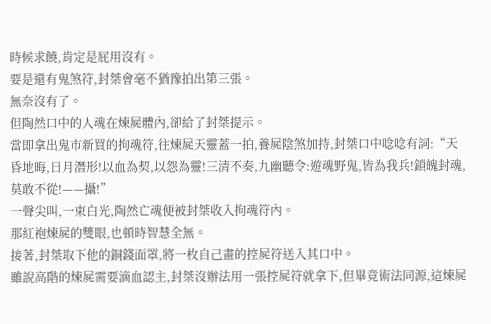時候求饒,肯定是屁用沒有。
要是還有鬼煞符,封桀會毫不猶豫拍出第三張。
無奈沒有了。
但陶然口中的人魂在煉屍體內,卻給了封桀提示。
當即拿出鬼市新買的拘魂符,往煉屍天靈蓋一拍,養屍陰煞加持,封桀口中唸唸有詞:“天昏地晦,日月潛形!以血為契,以怨為靈!三清不奏,九幽聽令:遊魂野鬼,皆為我兵!鎖魄封魂,莫敢不從!——攝!”
一聲尖叫,一束白光,陶然亡魂便被封桀收入拘魂符內。
那紅袍煉屍的雙眼,也頓時智慧全無。
接著,封桀取下他的銅錢面罩,將一枚自己畫的控屍符送入其口中。
雖說高階的煉屍需要滴血認主,封桀沒辦法用一張控屍符就拿下,但畢竟術法同源,這煉屍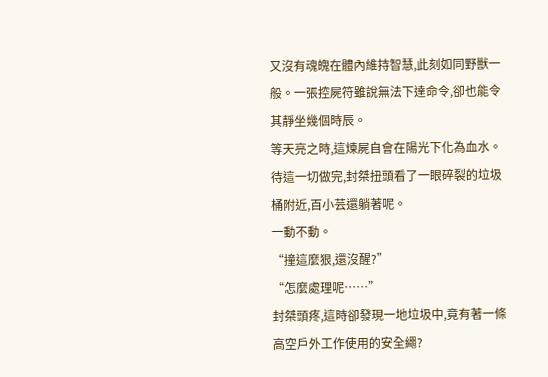又沒有魂魄在體內維持智慧,此刻如同野獸一般。一張控屍符雖說無法下達命令,卻也能令其靜坐幾個時辰。
等天亮之時,這煉屍自會在陽光下化為血水。
待這一切做完,封桀扭頭看了一眼碎裂的垃圾桶附近,百小芸還躺著呢。
一動不動。
“撞這麼狠,還沒醒?”
“怎麼處理呢……”
封桀頭疼,這時卻發現一地垃圾中,竟有著一條高空戶外工作使用的安全繩?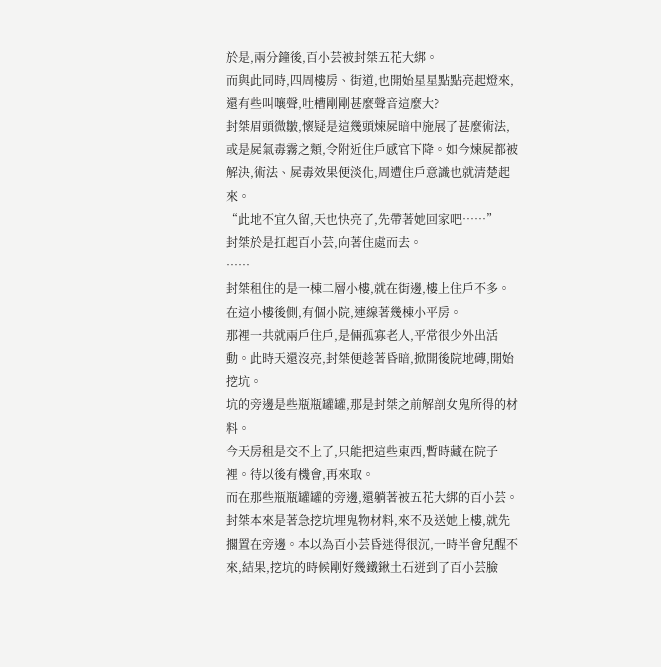於是,兩分鐘後,百小芸被封桀五花大綁。
而與此同時,四周樓房、街道,也開始星星點點亮起燈來,還有些叫嚷聲,吐槽剛剛甚麼聲音這麼大?
封桀眉頭微皺,懷疑是這幾頭煉屍暗中施展了甚麼術法,或是屍氣毒霧之類,令附近住戶感官下降。如今煉屍都被解決,術法、屍毒效果便淡化,周遭住戶意識也就清楚起來。
“此地不宜久留,天也快亮了,先帶著她回家吧……”
封桀於是扛起百小芸,向著住處而去。
……
封桀租住的是一棟二層小樓,就在街邊,樓上住戶不多。
在這小樓後側,有個小院,連線著幾棟小平房。
那裡一共就兩戶住戶,是倆孤寡老人,平常很少外出活動。此時天還沒亮,封桀便趁著昏暗,掀開後院地磚,開始挖坑。
坑的旁邊是些瓶瓶罐罐,那是封桀之前解剖女鬼所得的材料。
今天房租是交不上了,只能把這些東西,暫時藏在院子裡。待以後有機會,再來取。
而在那些瓶瓶罐罐的旁邊,還躺著被五花大綁的百小芸。
封桀本來是著急挖坑埋鬼物材料,來不及送她上樓,就先擱置在旁邊。本以為百小芸昏迷得很沉,一時半會兒醒不來,結果,挖坑的時候剛好幾鐵鍬土石迸到了百小芸臉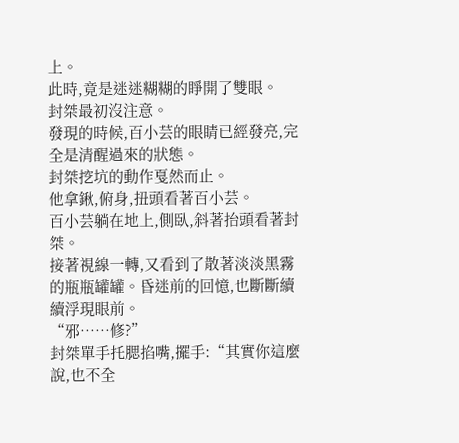上。
此時,竟是迷迷糊糊的睜開了雙眼。
封桀最初沒注意。
發現的時候,百小芸的眼睛已經發亮,完全是清醒過來的狀態。
封桀挖坑的動作戛然而止。
他拿鍬,俯身,扭頭看著百小芸。
百小芸躺在地上,側臥,斜著抬頭看著封桀。
接著視線一轉,又看到了散著淡淡黑霧的瓶瓶罐罐。昏迷前的回憶,也斷斷續續浮現眼前。
“邪……修?”
封桀單手托腮掐嘴,擺手:“其實你這麼說,也不全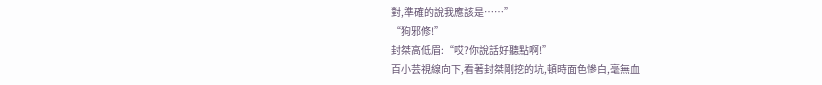對,準確的說我應該是……”
“狗邪修!”
封桀高低眉:“哎?你說話好聽點啊!”
百小芸視線向下,看著封桀剛挖的坑,頓時面色慘白,毫無血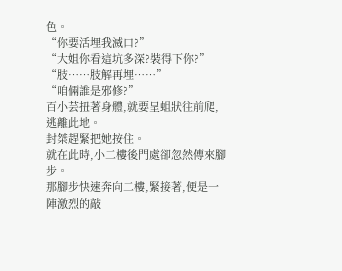色。
“你要活埋我滅口?”
“大姐你看這坑多深?裝得下你?”
“肢……肢解再埋……”
“咱倆誰是邪修?”
百小芸扭著身體,就要呈蛆狀往前爬,逃離此地。
封桀趕緊把她按住。
就在此時,小二樓後門處卻忽然傳來腳步。
那腳步快速奔向二樓,緊接著,便是一陣激烈的敲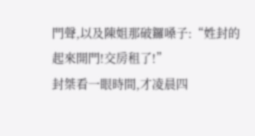門聲,以及陳姐那破鑼嗓子:“姓封的起來開門!交房租了!”
封桀看一眼時間,才凌晨四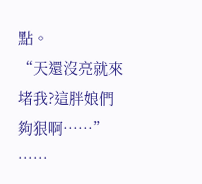點。
“天還沒亮就來堵我?這胖娘們夠狠啊……”
……